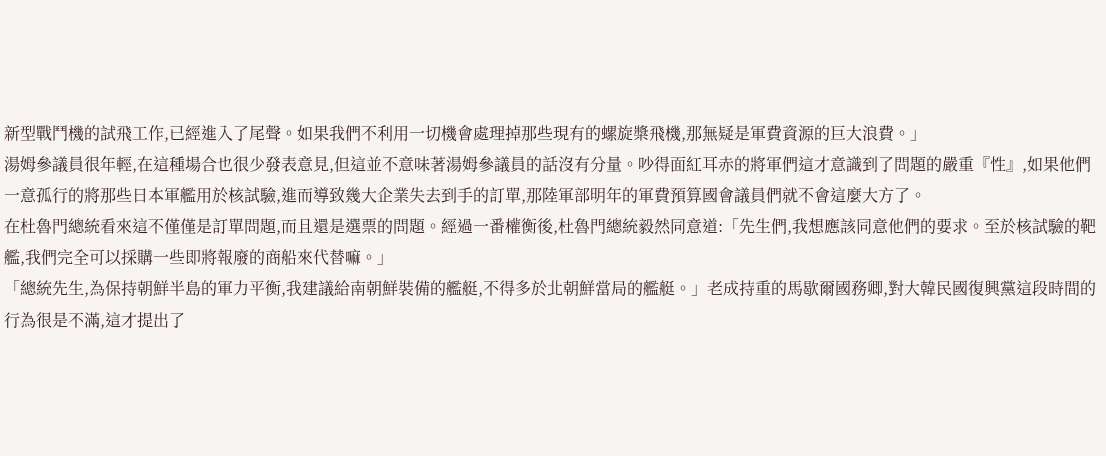新型戰鬥機的試飛工作,已經進入了尾聲。如果我們不利用一切機會處理掉那些現有的螺旋槳飛機,那無疑是軍費資源的巨大浪費。」
湯姆參議員很年輕,在這種場合也很少發表意見,但這並不意味著湯姆參議員的話沒有分量。吵得面紅耳赤的將軍們這才意識到了問題的嚴重『性』,如果他們一意孤行的將那些日本軍艦用於核試驗,進而導致幾大企業失去到手的訂單,那陸軍部明年的軍費預算國會議員們就不會這麼大方了。
在杜魯門總統看來這不僅僅是訂單問題,而且還是選票的問題。經過一番權衡後,杜魯門總統毅然同意道:「先生們,我想應該同意他們的要求。至於核試驗的靶艦,我們完全可以採購一些即將報廢的商船來代替嘛。」
「總統先生,為保持朝鮮半島的軍力平衡,我建議給南朝鮮裝備的艦艇,不得多於北朝鮮當局的艦艇。」老成持重的馬歇爾國務卿,對大韓民國復興黨這段時間的行為很是不滿,這才提出了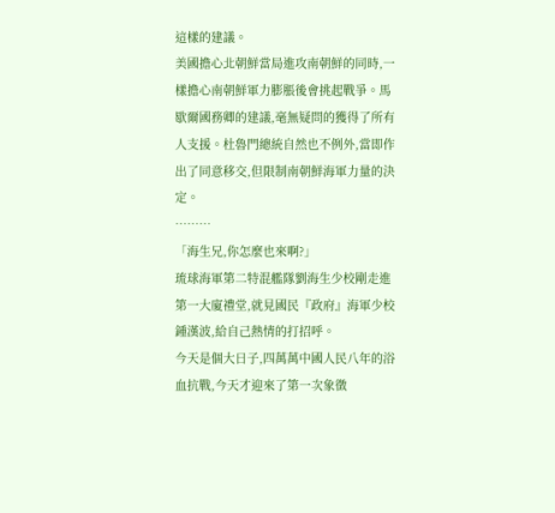這樣的建議。
美國擔心北朝鮮當局進攻南朝鮮的同時,一樣擔心南朝鮮軍力膨脹後會挑起戰爭。馬歇爾國務卿的建議,毫無疑問的獲得了所有人支援。杜魯門總統自然也不例外,當即作出了同意移交,但限制南朝鮮海軍力量的決定。
………
「海生兄,你怎麼也來啊?」
琉球海軍第二特混艦隊劉海生少校剛走進第一大廈禮堂,就見國民『政府』海軍少校鍾漢波,給自己熱情的打招呼。
今天是個大日子,四萬萬中國人民八年的浴血抗戰,今天才迎來了第一次象徵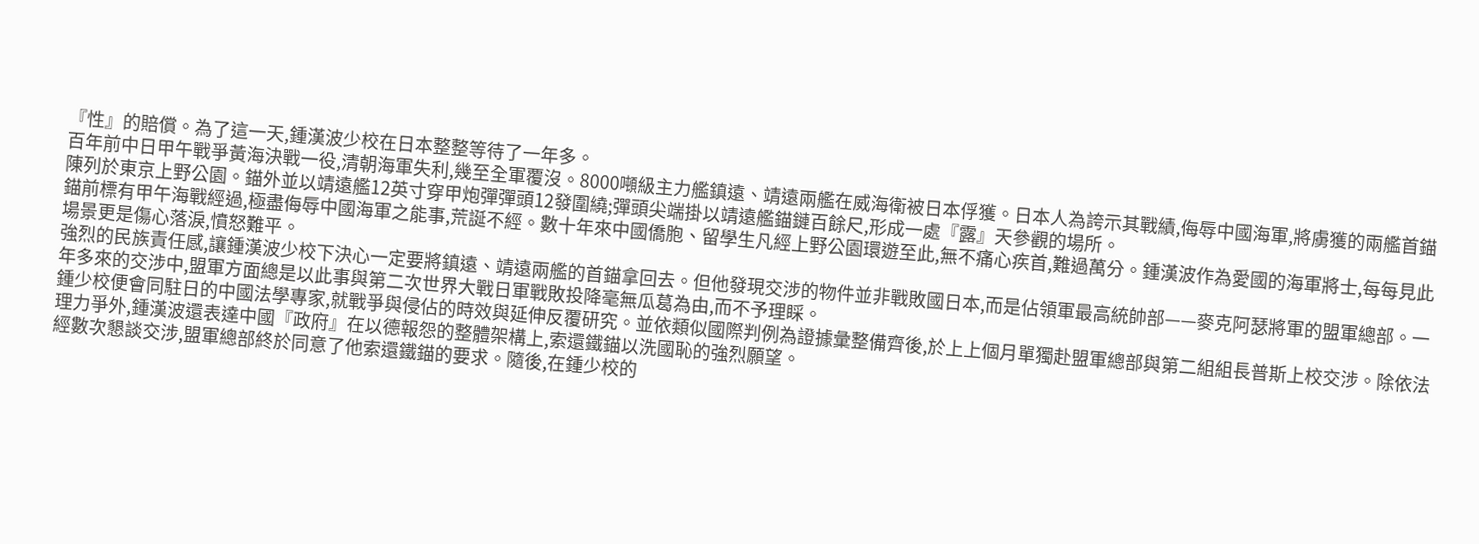『性』的賠償。為了這一天,鍾漢波少校在日本整整等待了一年多。
百年前中日甲午戰爭黃海決戰一役,清朝海軍失利,幾至全軍覆沒。8000噸級主力艦鎮遠、靖遠兩艦在威海衛被日本俘獲。日本人為誇示其戰績,侮辱中國海軍,將虜獲的兩艦首錨陳列於東京上野公園。錨外並以靖遠艦12英寸穿甲炮彈彈頭12發圍繞;彈頭尖端掛以靖遠艦錨鏈百餘尺,形成一處『露』天參觀的場所。
錨前標有甲午海戰經過,極盡侮辱中國海軍之能事,荒誕不經。數十年來中國僑胞、留學生凡經上野公園環遊至此,無不痛心疾首,難過萬分。鍾漢波作為愛國的海軍將士,每每見此場景更是傷心落淚,憤怒難平。
強烈的民族責任感,讓鍾漢波少校下決心一定要將鎮遠、靖遠兩艦的首錨拿回去。但他發現交涉的物件並非戰敗國日本,而是佔領軍最高統帥部——麥克阿瑟將軍的盟軍總部。一年多來的交涉中,盟軍方面總是以此事與第二次世界大戰日軍戰敗投降毫無瓜葛為由,而不予理睬。
鍾少校便會同駐日的中國法學專家,就戰爭與侵佔的時效與延伸反覆研究。並依類似國際判例為證據彙整備齊後,於上上個月單獨赴盟軍總部與第二組組長普斯上校交涉。除依法理力爭外,鍾漢波還表達中國『政府』在以德報怨的整體架構上,索還鐵錨以洗國恥的強烈願望。
經數次懇談交涉,盟軍總部終於同意了他索還鐵錨的要求。隨後,在鍾少校的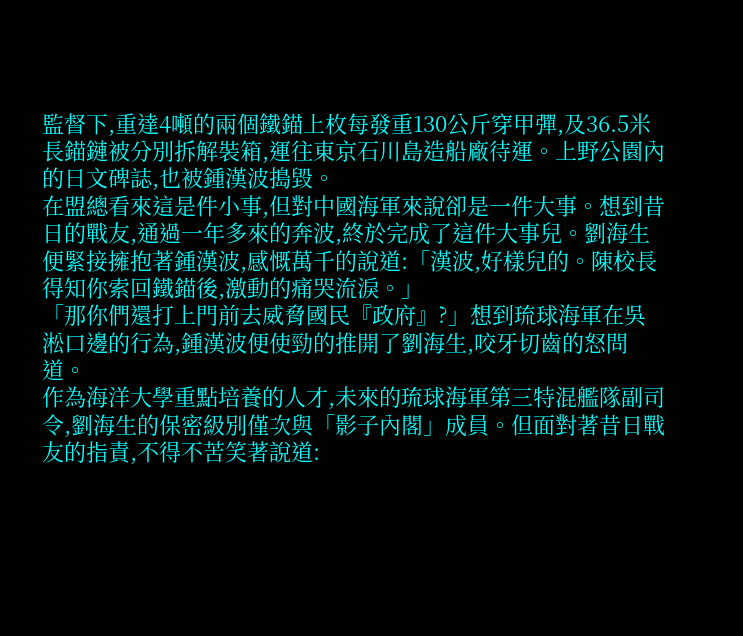監督下,重達4噸的兩個鐵錨上枚每發重130公斤穿甲彈,及36.5米長錨鏈被分別拆解裝箱,運往東京石川島造船廠待運。上野公園內的日文碑誌,也被鍾漢波搗毀。
在盟總看來這是件小事,但對中國海軍來說卻是一件大事。想到昔日的戰友,通過一年多來的奔波,終於完成了這件大事兒。劉海生便緊接擁抱著鍾漢波,感慨萬千的說道:「漢波,好樣兒的。陳校長得知你索回鐵錨後,激動的痛哭流淚。」
「那你們還打上門前去威脅國民『政府』?」想到琉球海軍在吳淞口邊的行為,鍾漢波便使勁的推開了劉海生,咬牙切齒的怒問道。
作為海洋大學重點培養的人才,未來的琉球海軍第三特混艦隊副司令,劉海生的保密級別僅次與「影子內閣」成員。但面對著昔日戰友的指責,不得不苦笑著說道: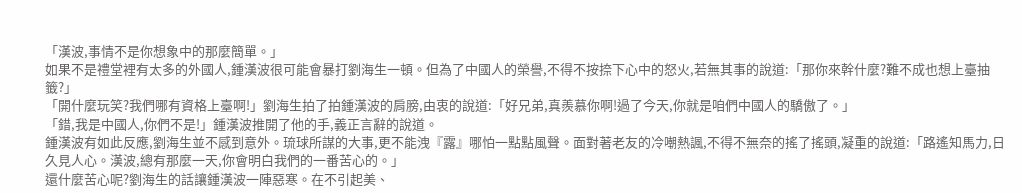「漢波,事情不是你想象中的那麼簡單。」
如果不是禮堂裡有太多的外國人,鍾漢波很可能會暴打劉海生一頓。但為了中國人的榮譽,不得不按捺下心中的怒火,若無其事的說道:「那你來幹什麼?難不成也想上臺抽籤?」
「開什麼玩笑?我們哪有資格上臺啊!」劉海生拍了拍鍾漢波的肩膀,由衷的說道:「好兄弟,真羨慕你啊!過了今天,你就是咱們中國人的驕傲了。」
「錯,我是中國人,你們不是!」鍾漢波推開了他的手,義正言辭的說道。
鍾漢波有如此反應,劉海生並不感到意外。琉球所謀的大事,更不能洩『露』哪怕一點點風聲。面對著老友的冷嘲熱諷,不得不無奈的搖了搖頭,凝重的說道:「路遙知馬力,日久見人心。漢波,總有那麼一天,你會明白我們的一番苦心的。」
還什麼苦心呢?劉海生的話讓鍾漢波一陣惡寒。在不引起美、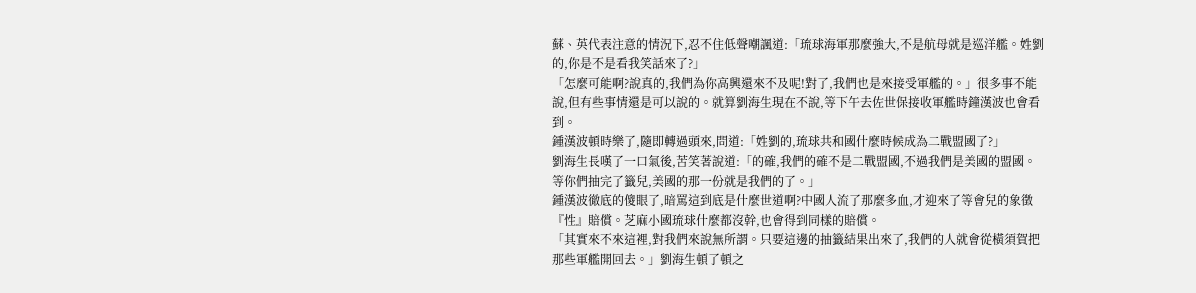蘇、英代表注意的情況下,忍不住低聲嘲諷道:「琉球海軍那麼強大,不是航母就是巡洋艦。姓劉的,你是不是看我笑話來了?」
「怎麼可能啊?說真的,我們為你高興還來不及呢!對了,我們也是來接受軍艦的。」很多事不能說,但有些事情還是可以說的。就算劉海生現在不說,等下午去佐世保接收軍艦時鐘漢波也會看到。
鍾漢波頓時樂了,隨即轉過頭來,問道:「姓劉的,琉球共和國什麼時候成為二戰盟國了?」
劉海生長嘆了一口氣後,苦笑著說道:「的確,我們的確不是二戰盟國,不過我們是美國的盟國。等你們抽完了籤兒,美國的那一份就是我們的了。」
鍾漢波徹底的傻眼了,暗罵這到底是什麼世道啊?中國人流了那麼多血,才迎來了等會兒的象徵『性』賠償。芝麻小國琉球什麼都沒幹,也會得到同樣的賠償。
「其實來不來這裡,對我們來說無所謂。只要這邊的抽籤結果出來了,我們的人就會從橫須賀把那些軍艦開回去。」劉海生頓了頓之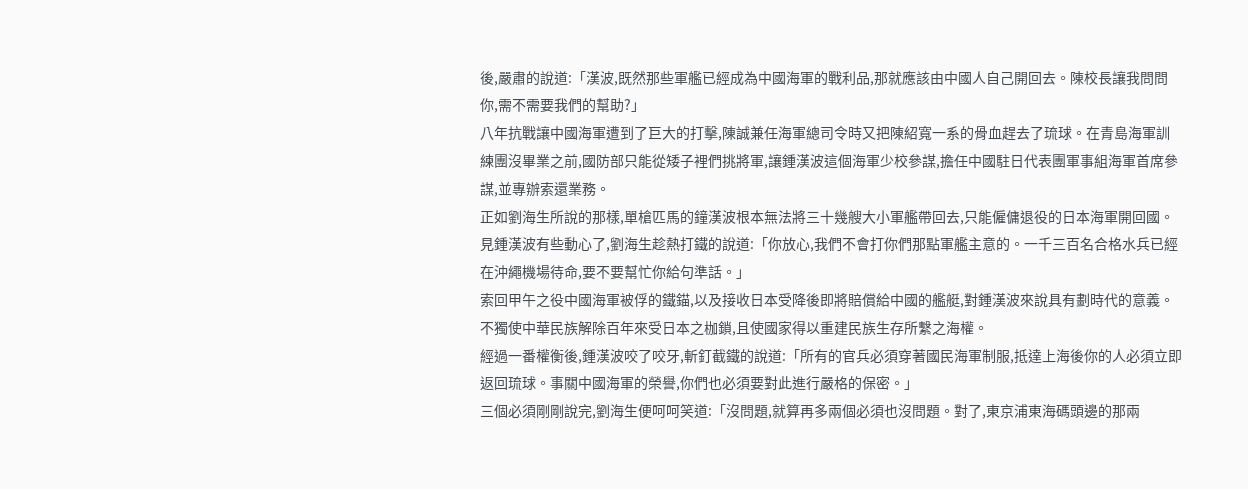後,嚴肅的說道:「漢波,既然那些軍艦已經成為中國海軍的戰利品,那就應該由中國人自己開回去。陳校長讓我問問你,需不需要我們的幫助?」
八年抗戰讓中國海軍遭到了巨大的打擊,陳誠兼任海軍總司令時又把陳紹寬一系的骨血趕去了琉球。在青島海軍訓練團沒畢業之前,國防部只能從矮子裡們挑將軍,讓鍾漢波這個海軍少校參謀,擔任中國駐日代表團軍事組海軍首席參謀,並專辦索還業務。
正如劉海生所說的那樣,單槍匹馬的鐘漢波根本無法將三十幾艘大小軍艦帶回去,只能僱傭退役的日本海軍開回國。
見鍾漢波有些動心了,劉海生趁熱打鐵的說道:「你放心,我們不會打你們那點軍艦主意的。一千三百名合格水兵已經在沖繩機場待命,要不要幫忙你給句準話。」
索回甲午之役中國海軍被俘的鐵錨,以及接收日本受降後即將賠償給中國的艦艇,對鍾漢波來說具有劃時代的意義。不獨使中華民族解除百年來受日本之枷鎖,且使國家得以重建民族生存所繫之海權。
經過一番權衡後,鍾漢波咬了咬牙,斬釘截鐵的說道:「所有的官兵必須穿著國民海軍制服,抵達上海後你的人必須立即返回琉球。事關中國海軍的榮譽,你們也必須要對此進行嚴格的保密。」
三個必須剛剛說完,劉海生便呵呵笑道:「沒問題,就算再多兩個必須也沒問題。對了,東京浦東海碼頭邊的那兩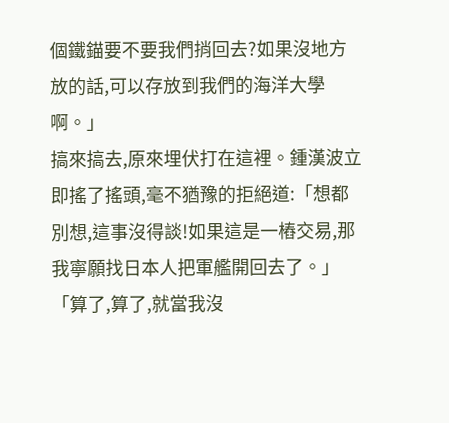個鐵錨要不要我們捎回去?如果沒地方放的話,可以存放到我們的海洋大學啊。」
搞來搞去,原來埋伏打在這裡。鍾漢波立即搖了搖頭,毫不猶豫的拒絕道:「想都別想,這事沒得談!如果這是一樁交易,那我寧願找日本人把軍艦開回去了。」
「算了,算了,就當我沒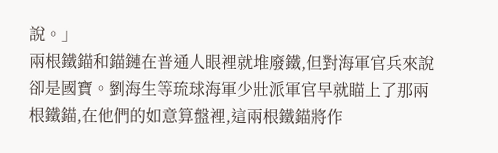說。」
兩根鐵錨和錨鏈在普通人眼裡就堆廢鐵,但對海軍官兵來說卻是國寶。劉海生等琉球海軍少壯派軍官早就瞄上了那兩根鐵錨,在他們的如意算盤裡,這兩根鐵錨將作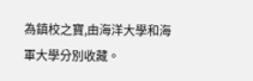為鎮校之寶,由海洋大學和海軍大學分別收藏。